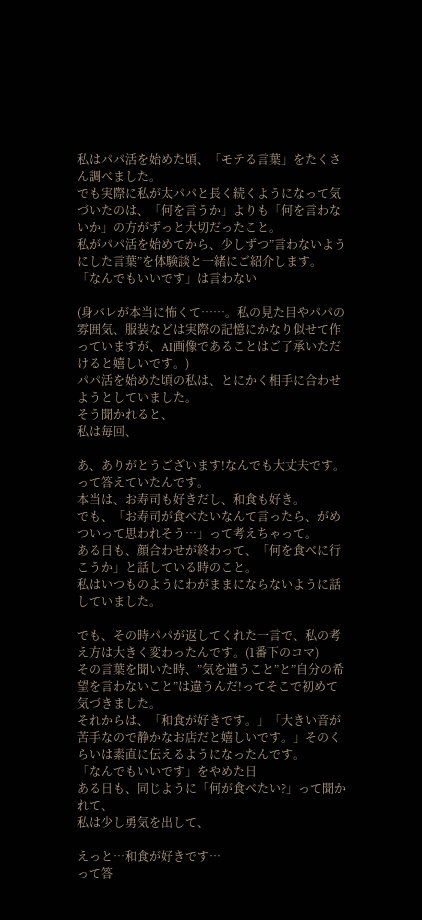私はパパ活を始めた頃、「モテる言葉」をたくさん調べました。
でも実際に私が太パパと長く続くようになって気づいたのは、「何を言うか」よりも「何を言わないか」の方がずっと大切だったこと。
私がパパ活を始めてから、少しずつ”言わないようにした言葉”を体験談と一緒にご紹介します。
「なんでもいいです」は言わない

(身バレが本当に怖くて……。私の見た目やパパの雰囲気、服装などは実際の記憶にかなり似せて作っていますが、AI画像であることはご了承いただけると嬉しいです。)
パパ活を始めた頃の私は、とにかく相手に合わせようとしていました。
そう聞かれると、
私は毎回、

あ、ありがとうございます!なんでも大丈夫です。
って答えていたんです。
本当は、お寿司も好きだし、和食も好き。
でも、「お寿司が食べたいなんて言ったら、がめついって思われそう…」って考えちゃって。
ある日も、顔合わせが終わって、「何を食べに行こうか」と話している時のこと。
私はいつものようにわがままにならないように話していました。

でも、その時パパが返してくれた一言で、私の考え方は大きく変わったんです。(1番下のコマ)
その言葉を聞いた時、”気を遣うこと”と”自分の希望を言わないこと”は違うんだ!ってそこで初めて気づきました。
それからは、「和食が好きです。」「大きい音が苦手なので静かなお店だと嬉しいです。」そのくらいは素直に伝えるようになったんです。
「なんでもいいです」をやめた日
ある日も、同じように「何が食べたい?」って聞かれて、
私は少し勇気を出して、

えっと…和食が好きです…
って答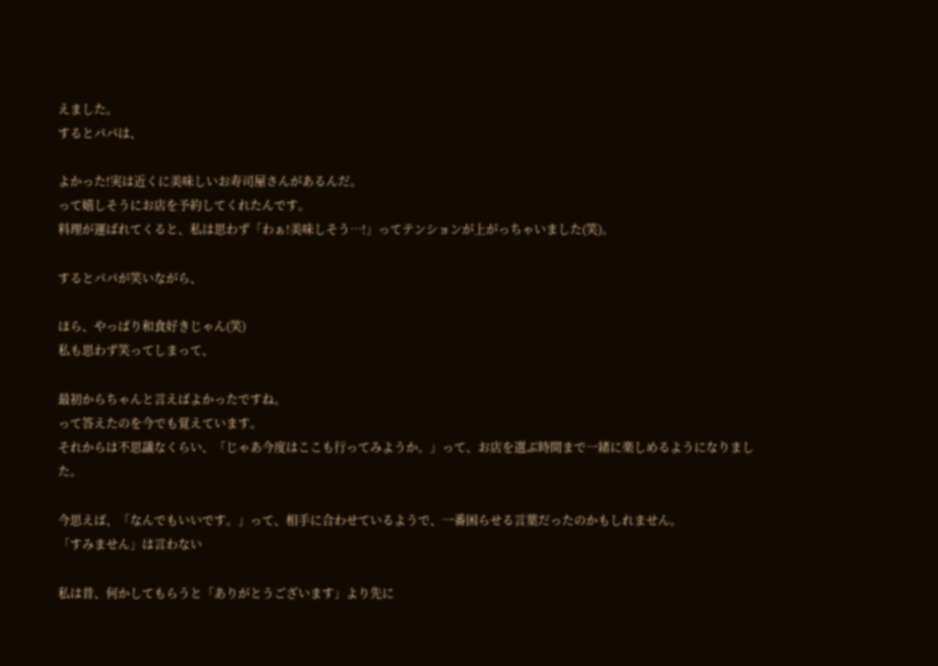えました。
するとパパは、

よかった!実は近くに美味しいお寿司屋さんがあるんだ。
って嬉しそうにお店を予約してくれたんです。
料理が運ばれてくると、私は思わず「わぁ!美味しそう…!」ってテンションが上がっちゃいました(笑)。

するとパパが笑いながら、

ほら、やっぱり和食好きじゃん(笑)
私も思わず笑ってしまって、

最初からちゃんと言えばよかったですね。
って答えたのを今でも覚えています。
それからは不思議なくらい、「じゃあ今度はここも行ってみようか。」って、お店を選ぶ時間まで一緒に楽しめるようになりました。

今思えば、「なんでもいいです。」って、相手に合わせているようで、一番困らせる言葉だったのかもしれません。
「すみません」は言わない

私は昔、何かしてもらうと「ありがとうございます」より先に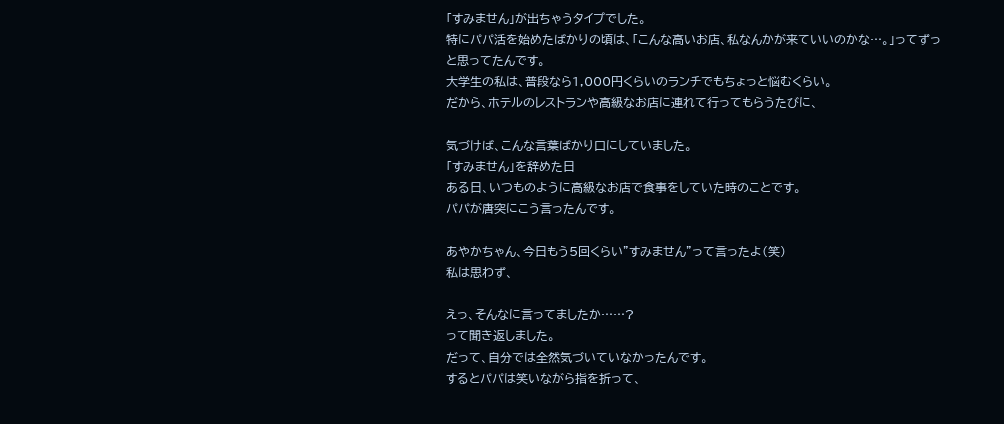「すみません」が出ちゃうタイプでした。
特にパパ活を始めたばかりの頃は、「こんな高いお店、私なんかが来ていいのかな…。」ってずっと思ってたんです。
大学生の私は、普段なら1,000円くらいのランチでもちょっと悩むくらい。
だから、ホテルのレストランや高級なお店に連れて行ってもらうたびに、

気づけば、こんな言葉ばかり口にしていました。
「すみません」を辞めた日
ある日、いつものように高級なお店で食事をしていた時のことです。
パパが唐突にこう言ったんです。

あやかちゃん、今日もう5回くらい”すみません”って言ったよ(笑)
私は思わず、

えっ、そんなに言ってましたか……?
って聞き返しました。
だって、自分では全然気づいていなかったんです。
するとパパは笑いながら指を折って、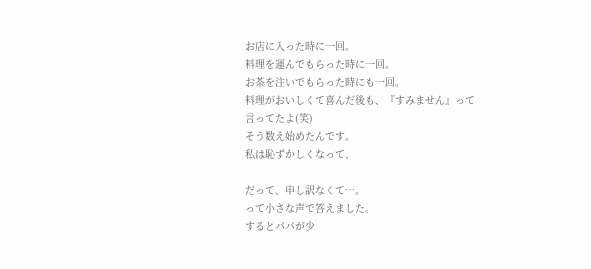お店に入った時に一回。
料理を運んでもらった時に一回。
お茶を注いでもらった時にも一回。
料理がおいしくて喜んだ後も、『すみません』って言ってたよ(笑)
そう数え始めたんです。
私は恥ずかしくなって、

だって、申し訳なくて…。
って小さな声で答えました。
するとパパが少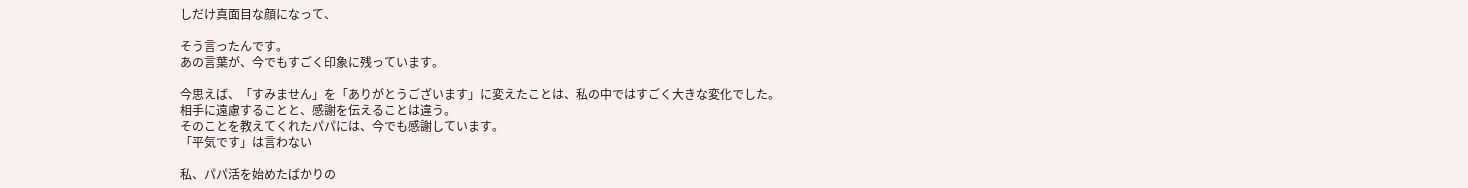しだけ真面目な顔になって、

そう言ったんです。
あの言葉が、今でもすごく印象に残っています。

今思えば、「すみません」を「ありがとうございます」に変えたことは、私の中ではすごく大きな変化でした。
相手に遠慮することと、感謝を伝えることは違う。
そのことを教えてくれたパパには、今でも感謝しています。
「平気です」は言わない

私、パパ活を始めたばかりの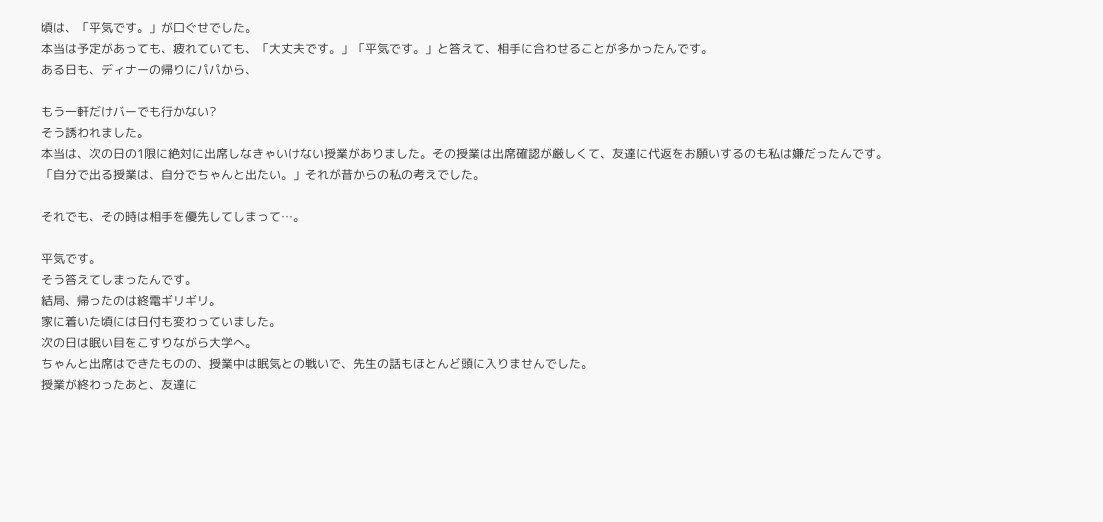頃は、「平気です。」が口ぐせでした。
本当は予定があっても、疲れていても、「大丈夫です。」「平気です。」と答えて、相手に合わせることが多かったんです。
ある日も、ディナーの帰りにパパから、

もう一軒だけバーでも行かない?
そう誘われました。
本当は、次の日の1限に絶対に出席しなきゃいけない授業がありました。その授業は出席確認が厳しくて、友達に代返をお願いするのも私は嫌だったんです。
「自分で出る授業は、自分でちゃんと出たい。」それが昔からの私の考えでした。

それでも、その時は相手を優先してしまって…。

平気です。
そう答えてしまったんです。
結局、帰ったのは終電ギリギリ。
家に着いた頃には日付も変わっていました。
次の日は眠い目をこすりながら大学へ。
ちゃんと出席はできたものの、授業中は眠気との戦いで、先生の話もほとんど頭に入りませんでした。
授業が終わったあと、友達に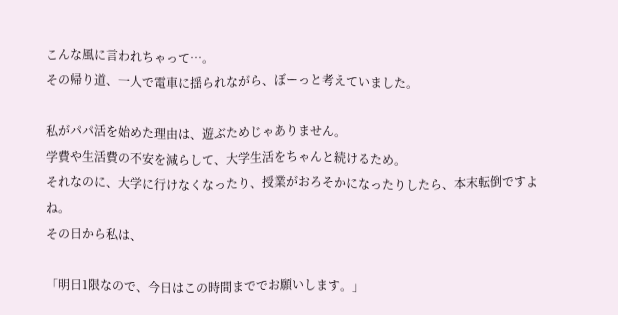こんな風に言われちゃって…。
その帰り道、一人で電車に揺られながら、ぼーっと考えていました。

私がパパ活を始めた理由は、遊ぶためじゃありません。
学費や生活費の不安を減らして、大学生活をちゃんと続けるため。
それなのに、大学に行けなくなったり、授業がおろそかになったりしたら、本末転倒ですよね。
その日から私は、

「明日1限なので、今日はこの時間まででお願いします。」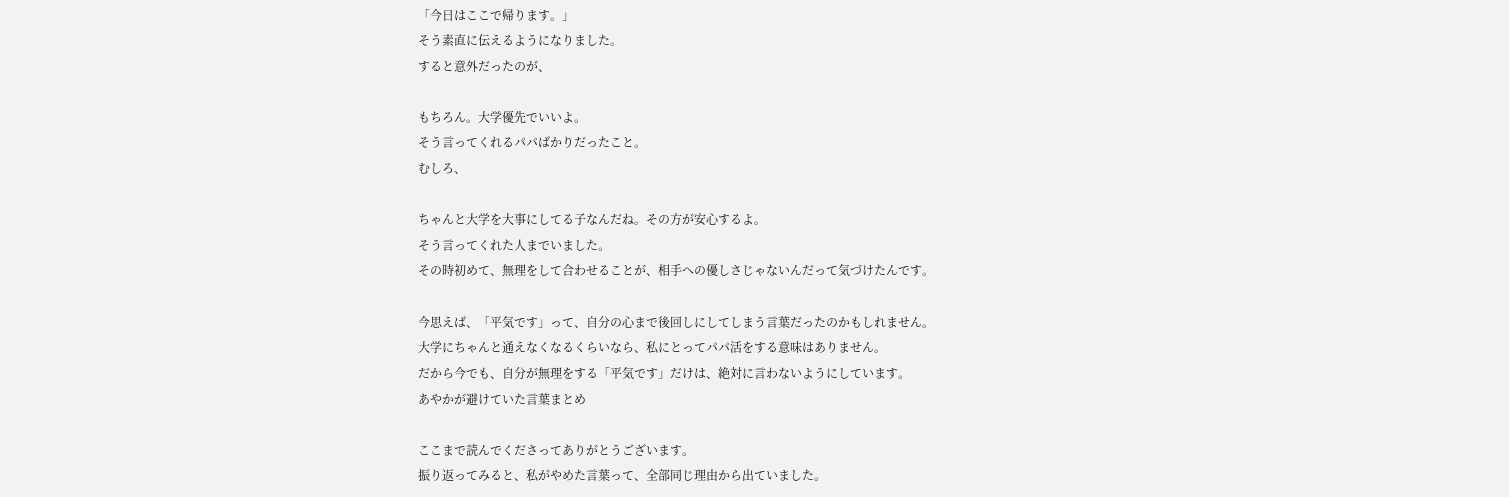「今日はここで帰ります。」
そう素直に伝えるようになりました。
すると意外だったのが、

もちろん。大学優先でいいよ。
そう言ってくれるパパばかりだったこと。
むしろ、

ちゃんと大学を大事にしてる子なんだね。その方が安心するよ。
そう言ってくれた人までいました。
その時初めて、無理をして合わせることが、相手への優しさじゃないんだって気づけたんです。

今思えば、「平気です」って、自分の心まで後回しにしてしまう言葉だったのかもしれません。
大学にちゃんと通えなくなるくらいなら、私にとってパパ活をする意味はありません。
だから今でも、自分が無理をする「平気です」だけは、絶対に言わないようにしています。
あやかが避けていた言葉まとめ

ここまで読んでくださってありがとうございます。
振り返ってみると、私がやめた言葉って、全部同じ理由から出ていました。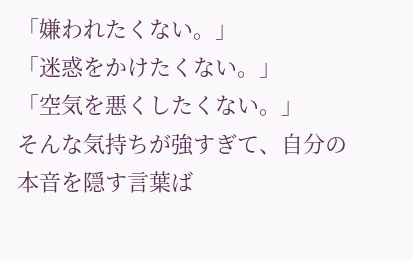「嫌われたくない。」
「迷惑をかけたくない。」
「空気を悪くしたくない。」
そんな気持ちが強すぎて、自分の本音を隠す言葉ば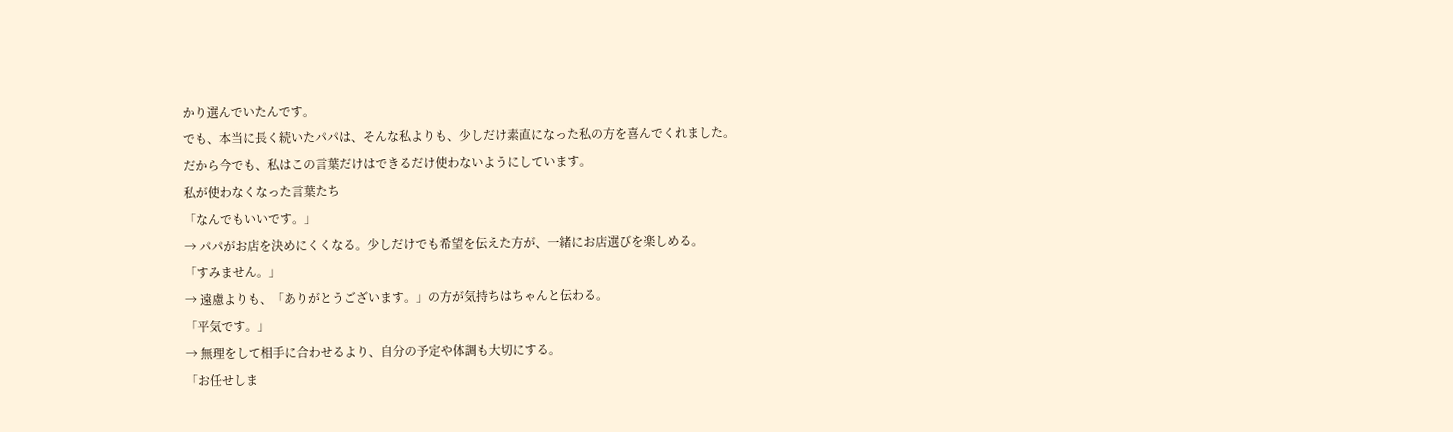かり選んでいたんです。
でも、本当に長く続いたパパは、そんな私よりも、少しだけ素直になった私の方を喜んでくれました。
だから今でも、私はこの言葉だけはできるだけ使わないようにしています。
私が使わなくなった言葉たち
「なんでもいいです。」
→ パパがお店を決めにくくなる。少しだけでも希望を伝えた方が、一緒にお店選びを楽しめる。
「すみません。」
→ 遠慮よりも、「ありがとうございます。」の方が気持ちはちゃんと伝わる。
「平気です。」
→ 無理をして相手に合わせるより、自分の予定や体調も大切にする。
「お任せしま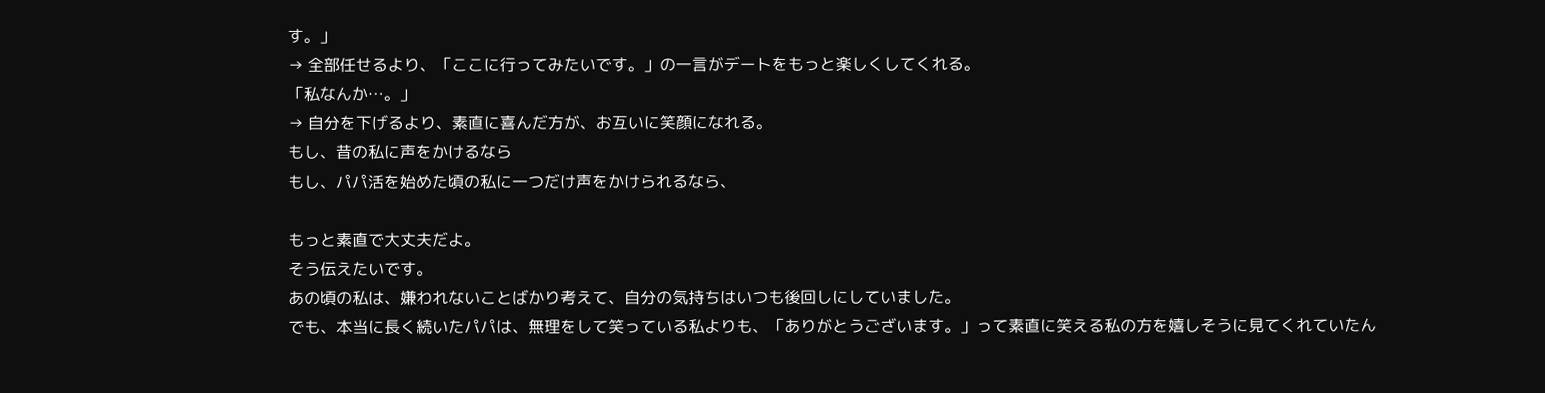す。」
→ 全部任せるより、「ここに行ってみたいです。」の一言がデートをもっと楽しくしてくれる。
「私なんか…。」
→ 自分を下げるより、素直に喜んだ方が、お互いに笑顔になれる。
もし、昔の私に声をかけるなら
もし、パパ活を始めた頃の私に一つだけ声をかけられるなら、

もっと素直で大丈夫だよ。
そう伝えたいです。
あの頃の私は、嫌われないことばかり考えて、自分の気持ちはいつも後回しにしていました。
でも、本当に長く続いたパパは、無理をして笑っている私よりも、「ありがとうございます。」って素直に笑える私の方を嬉しそうに見てくれていたん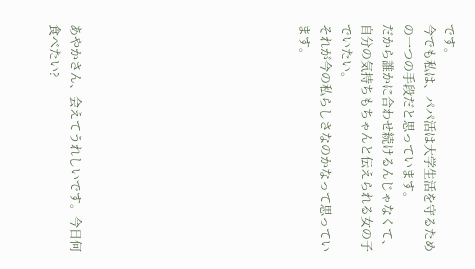です。
今でも私は、パパ活は大学生活を守るための一つの手段だと思っています。
だから誰かに合わせ続けるんじゃなくて、自分の気持ちもちゃんと伝えられる女の子でいたい。
それが今の私らしさなのかなって思っています。










あやかさん、会えてうれしいです。今日何食べたい?